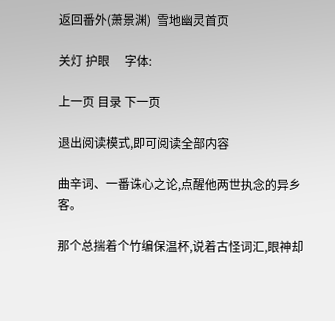返回番外(萧景渊)  雪地幽灵首页

关灯 护眼     字体:

上一页 目录 下一页

退出阅读模式,即可阅读全部内容

曲辛词、一番诛心之论,点醒他两世执念的异乡客。

那个总揣着个竹编保温杯,说着古怪词汇,眼神却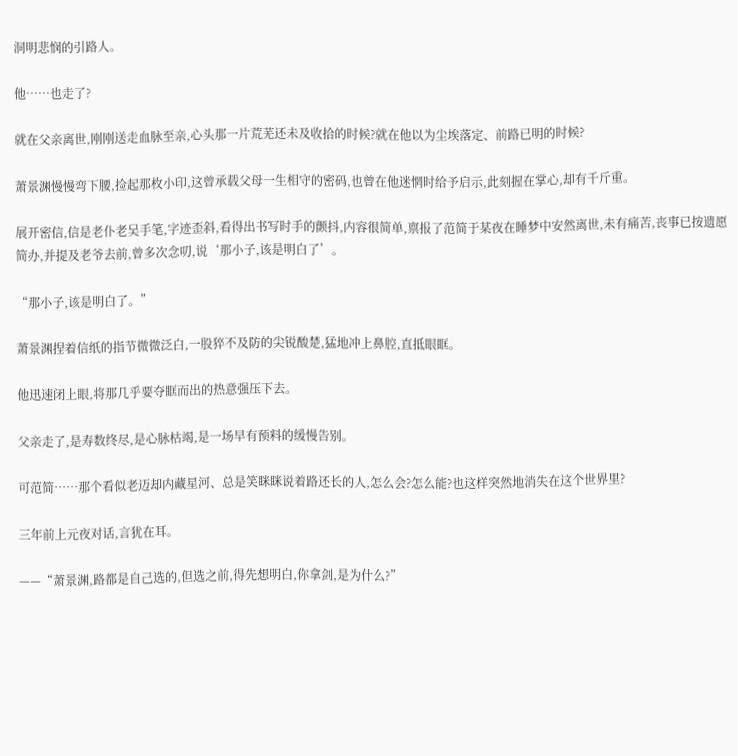洞明悲悯的引路人。

他……也走了?

就在父亲离世,刚刚送走血脉至亲,心头那一片荒芜还未及收拾的时候?就在他以为尘埃落定、前路已明的时候?

萧景渊慢慢弯下腰,捡起那枚小印,这曾承载父母一生相守的密码,也曾在他迷惘时给予启示,此刻握在掌心,却有千斤重。

展开密信,信是老仆老吴手笔,字迹歪斜,看得出书写时手的颤抖,内容很简单,禀报了范简于某夜在睡梦中安然离世,未有痛苦,丧事已按遗愿简办,并提及老爷去前,曾多次念叨,说‘那小子,该是明白了’。

“那小子,该是明白了。”

萧景渊捏着信纸的指节微微泛白,一股猝不及防的尖锐酸楚,猛地冲上鼻腔,直抵眼眶。

他迅速闭上眼,将那几乎要夺眶而出的热意强压下去。

父亲走了,是寿数终尽,是心脉枯竭,是一场早有预料的缓慢告别。

可范简……那个看似老迈却内藏星河、总是笑眯眯说着路还长的人,怎么会?怎么能?也这样突然地消失在这个世界里?

三年前上元夜对话,言犹在耳。

——“萧景渊,路都是自己选的,但选之前,得先想明白,你拿剑,是为什么?”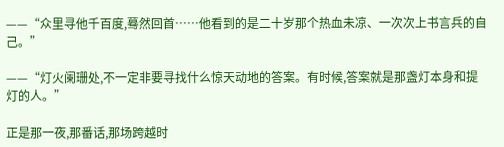——“众里寻他千百度,蓦然回首……他看到的是二十岁那个热血未凉、一次次上书言兵的自己。”

——“灯火阑珊处,不一定非要寻找什么惊天动地的答案。有时候,答案就是那盏灯本身和提灯的人。”

正是那一夜,那番话,那场跨越时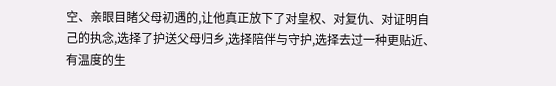空、亲眼目睹父母初遇的,让他真正放下了对皇权、对复仇、对证明自己的执念,选择了护送父母归乡,选择陪伴与守护,选择去过一种更贴近、有温度的生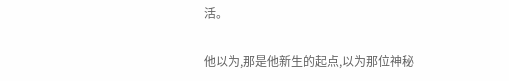活。

他以为,那是他新生的起点,以为那位神秘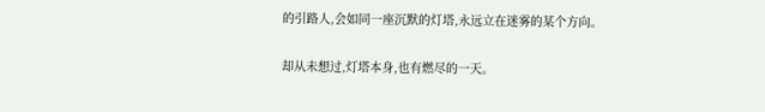的引路人,会如同一座沉默的灯塔,永远立在迷雾的某个方向。

却从未想过,灯塔本身,也有燃尽的一天。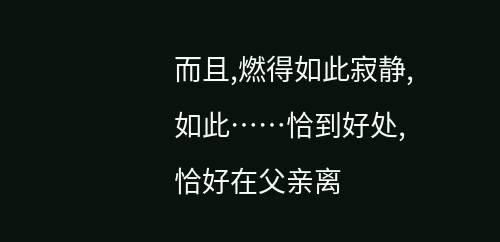而且,燃得如此寂静,如此……恰到好处,恰好在父亲离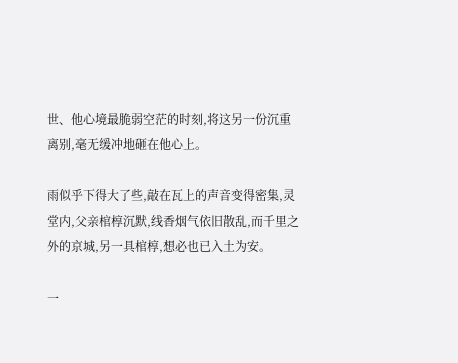世、他心境最脆弱空茫的时刻,将这另一份沉重离别,毫无缓冲地砸在他心上。

雨似乎下得大了些,敲在瓦上的声音变得密集,灵堂内,父亲棺椁沉默,线香烟气依旧散乱,而千里之外的京城,另一具棺椁,想必也已入土为安。

一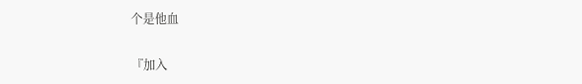个是他血

『加入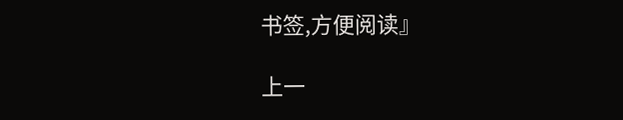书签,方便阅读』

上一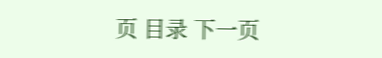页 目录 下一页